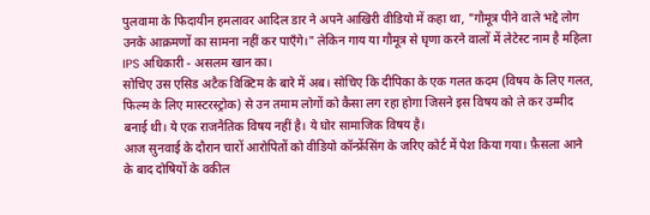पुलवामा के फिदायीन हमलावर आदिल डार ने अपने आखिरी वीडियो में कहा था, "गौमूत्र पीने वाले भद्दे लोग उनके आक्रमणों का सामना नहीं कर पाएँगे।" लेकिन गाय या गौमूत्र से घृणा करने वालों में लेटेस्ट नाम है महिला IPS अधिकारी - असलम खान का।
सोचिए उस एसिड अटैक विक्टिम के बारे में अब। सोचिए कि दीपिका के एक गलत कदम (विषय के लिए गलत, फिल्म के लिए मास्टरस्ट्रोक) से उन तमाम लोगों को कैसा लग रहा होगा जिसने इस विषय को ले कर उम्मीद बनाई थी। ये एक राजनैतिक विषय नहीं है। ये घोर सामाजिक विषय है।
आज सुनवाई के दौरान चारों आरोपितों को वीडियो कॉन्फ्रेंसिंग के जरिए कोर्ट में पेश किया गया। फ़ैसला आने के बाद दोषियों के वकील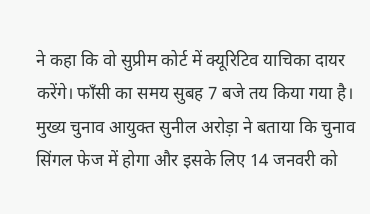ने कहा कि वो सुप्रीम कोर्ट में क्यूरिटिव याचिका दायर करेंगे। फाँसी का समय सुबह 7 बजे तय किया गया है।
मुख्य चुनाव आयुक्त सुनील अरोड़ा ने बताया कि चुनाव सिंगल फेज में होगा और इसके लिए 14 जनवरी को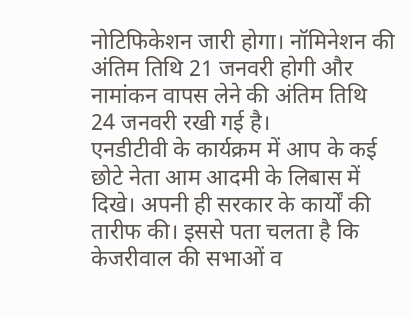नोटिफिकेशन जारी होगा। नॉमिनेशन की अंतिम तिथि 21 जनवरी होगी और नामांकन वापस लेने की अंतिम तिथि 24 जनवरी रखी गई है।
एनडीटीवी के कार्यक्रम में आप के कई छोटे नेता आम आदमी के लिबास में दिखे। अपनी ही सरकार के कार्यों की तारीफ की। इससे पता चलता है कि केजरीवाल की सभाओं व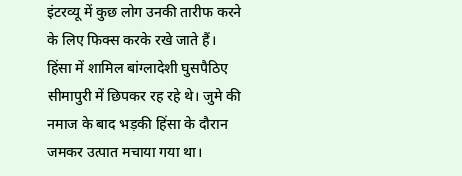इंटरव्यू में कुछ लोग उनकी तारीफ करने के लिए फिक्स करके रखे जाते हैं।
हिंसा में शामिल बांग्लादेशी घुसपैठिए सीमापुरी में छिपकर रह रहे थे। जुमे की नमाज के बाद भड़की हिंसा के दौरान जमकर उत्पात मचाया गया था।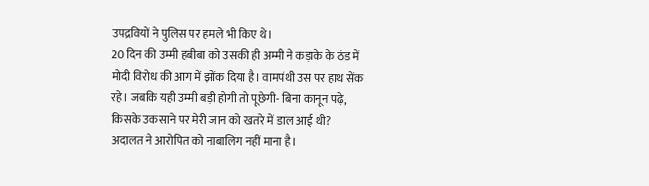उपद्रवियों ने पुलिस पर हमले भी किए थे।
20 दिन की उम्मी हबीबा को उसकी ही अम्मी ने कड़ाके के ठंड में मोदी विरोध की आग में झोंक दिया है। वामपंथी उस पर हाथ सेंक रहे। जबकि यही उम्मी बड़ी होगी तो पूछेगी- बिना कानून पढ़े, किसके उकसाने पर मेरी जान को खतरे में डाल आई थी?
अदालत ने आरोपित को नाबालिग नहीं माना है।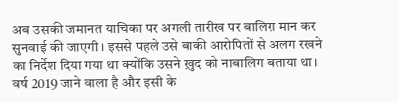अब उसकी जमानत याचिका पर अगली तारीख पर बालिग़ मान कर सुनवाई की जाएगी। इससे पहले उसे बाकी आरोपितों से अलग रखने का निर्देश दिया गया था क्योंकि उसने ख़ुद को नाबालिग बताया था।
वर्ष 2019 जाने वाला है और इसी के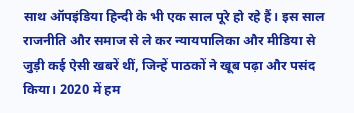साथ ऑपइंडिया हिन्दी के भी एक साल पूरे हो रहे हैं। इस साल राजनीति और समाज से ले कर न्यायपालिका और मीडिया से जुड़ी कई ऐसी खबरें थीं, जिन्हें पाठकों ने खूब पढ़ा और पसंद किया। 2020 में हम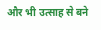और भी उत्साह से बने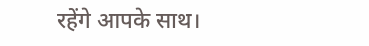रहेंगे आपके साथ।